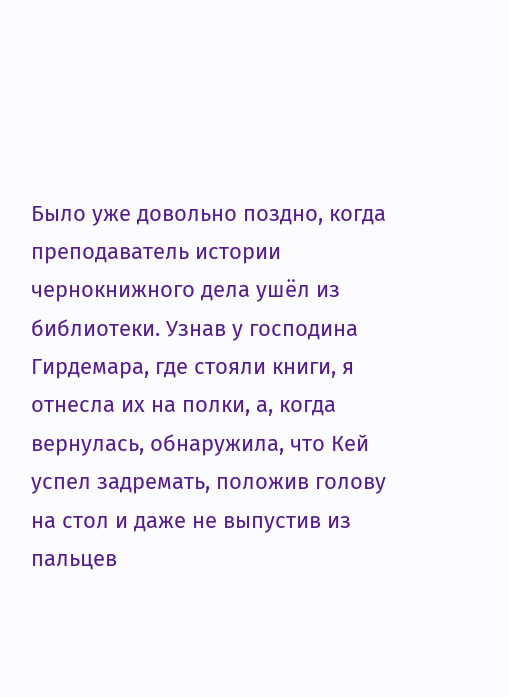Было уже довольно поздно, когда преподаватель истории чернокнижного дела ушёл из библиотеки. Узнав у господина Гирдемара, где стояли книги, я отнесла их на полки, а, когда вернулась, обнаружила, что Кей успел задремать, положив голову на стол и даже не выпустив из пальцев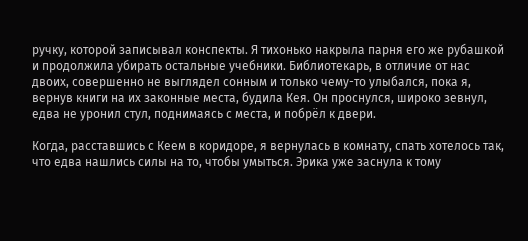ручку, которой записывал конспекты. Я тихонько накрыла парня его же рубашкой и продолжила убирать остальные учебники. Библиотекарь, в отличие от нас двоих, совершенно не выглядел сонным и только чему-то улыбался, пока я, вернув книги на их законные места, будила Кея. Он проснулся, широко зевнул, едва не уронил стул, поднимаясь с места, и побрёл к двери.

Когда, расставшись с Кеем в коридоре, я вернулась в комнату, спать хотелось так, что едва нашлись силы на то, чтобы умыться. Эрика уже заснула к тому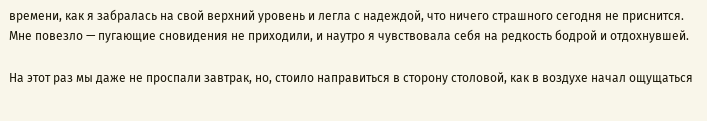времени, как я забралась на свой верхний уровень и легла с надеждой, что ничего страшного сегодня не приснится. Мне повезло — пугающие сновидения не приходили, и наутро я чувствовала себя на редкость бодрой и отдохнувшей.

На этот раз мы даже не проспали завтрак, но, стоило направиться в сторону столовой, как в воздухе начал ощущаться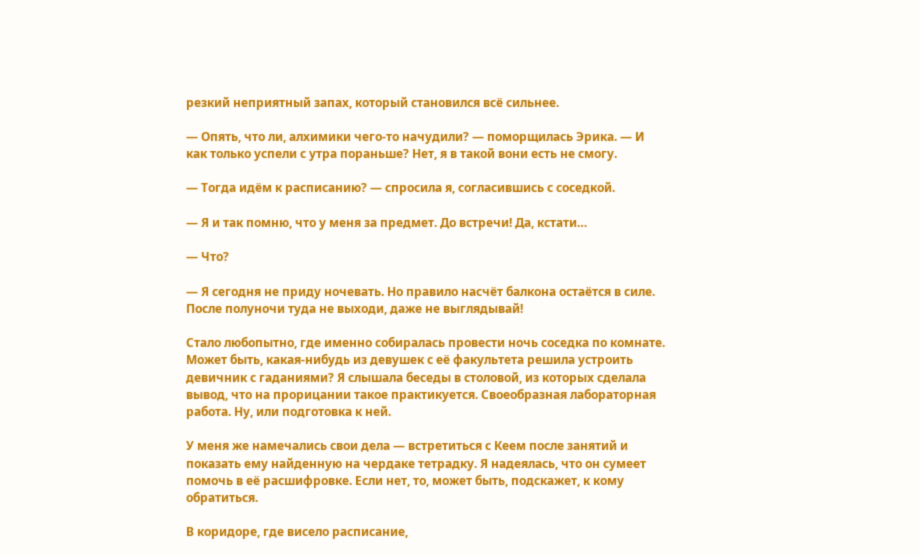резкий неприятный запах, который становился всё сильнее.

— Опять, что ли, алхимики чего-то начудили? — поморщилась Эрика. — И как только успели с утра пораньше? Нет, я в такой вони есть не смогу.

— Тогда идём к расписанию? — спросила я, согласившись с соседкой.

— Я и так помню, что у меня за предмет. До встречи! Да, кстати…

— Что?

— Я сегодня не приду ночевать. Но правило насчёт балкона остаётся в силе. После полуночи туда не выходи, даже не выглядывай!

Стало любопытно, где именно собиралась провести ночь соседка по комнате. Может быть, какая-нибудь из девушек с её факультета решила устроить девичник с гаданиями? Я слышала беседы в столовой, из которых сделала вывод, что на прорицании такое практикуется. Своеобразная лабораторная работа. Ну, или подготовка к ней.

У меня же намечались свои дела — встретиться с Кеем после занятий и показать ему найденную на чердаке тетрадку. Я надеялась, что он сумеет помочь в её расшифровке. Если нет, то, может быть, подскажет, к кому обратиться.

В коридоре, где висело расписание,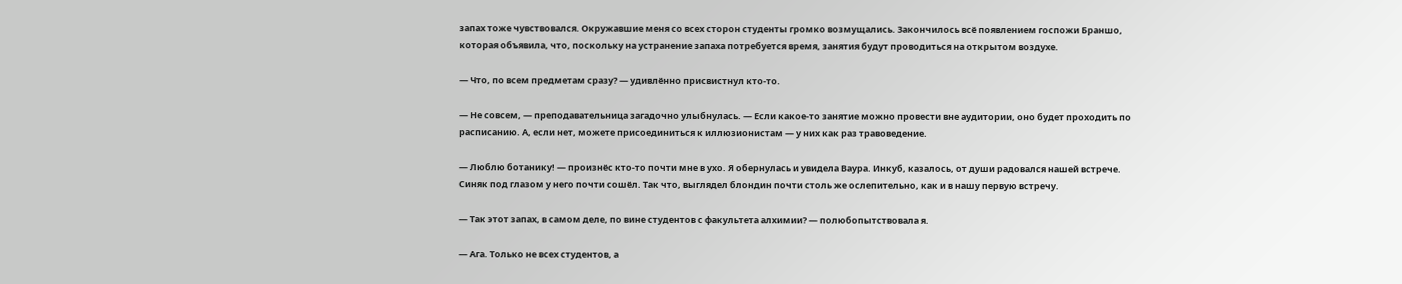запах тоже чувствовался. Окружавшие меня со всех сторон студенты громко возмущались. Закончилось всё появлением госпожи Браншо, которая объявила, что, поскольку на устранение запаха потребуется время, занятия будут проводиться на открытом воздухе.

— Что, по всем предметам сразу? — удивлённо присвистнул кто-то.

— Не совсем, — преподавательница загадочно улыбнулась. — Если какое-то занятие можно провести вне аудитории, оно будет проходить по расписанию. А, если нет, можете присоединиться к иллюзионистам — у них как раз травоведение.

— Люблю ботанику! — произнёс кто-то почти мне в ухо. Я обернулась и увидела Ваура. Инкуб, казалось, от души радовался нашей встрече. Синяк под глазом у него почти сошёл. Так что, выглядел блондин почти столь же ослепительно, как и в нашу первую встречу.

— Так этот запах, в самом деле, по вине студентов с факультета алхимии? — полюбопытствовала я.

— Ага. Только не всех студентов, а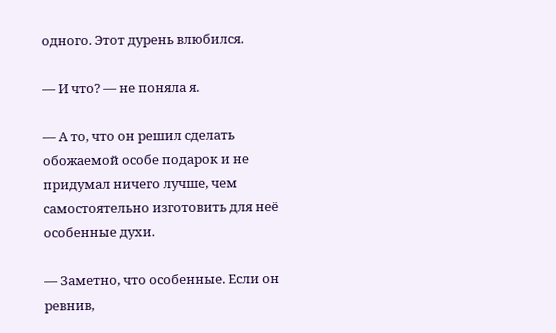одного. Этот дурень влюбился.

— И что? — не поняла я.

— А то, что он решил сделать обожаемой особе подарок и не придумал ничего лучше, чем самостоятельно изготовить для неё особенные духи.

— Заметно, что особенные. Если он ревнив,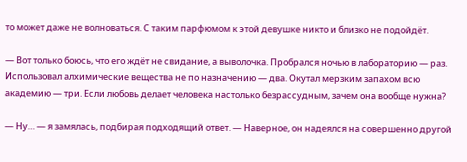то может даже не волноваться. С таким парфюмом к этой девушке никто и близко не подойдёт.

— Вот только боюсь, что его ждёт не свидание, а выволочка. Пробрался ночью в лабораторию — раз. Использовал алхимические вещества не по назначению — два. Окутал мерзким запахом всю академию — три. Если любовь делает человека настолько безрассудным, зачем она вообще нужна?

— Ну… — я замялась, подбирая подходящий ответ. — Наверное, он надеялся на совершенно другой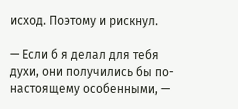исход. Поэтому и рискнул.

— Если б я делал для тебя духи, они получились бы по-настоящему особенными, —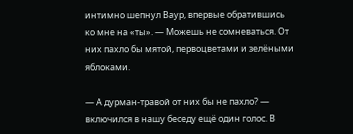интимно шепнул Ваур, впервые обратившись ко мне на «ты». — Можешь не сомневаться. От них пахло бы мятой, первоцветами и зелёными яблоками.

— А дурман-травой от них бы не пахло? — включился в нашу беседу ещё один голос. В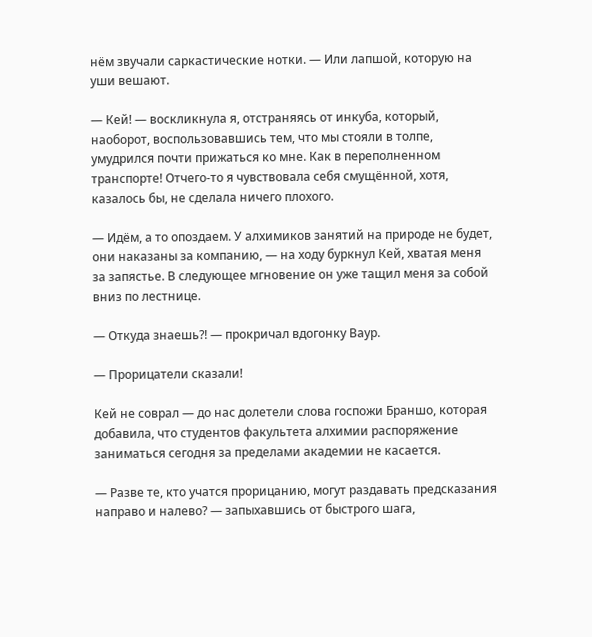нём звучали саркастические нотки. — Или лапшой, которую на уши вешают.

— Кей! — воскликнула я, отстраняясь от инкуба, который, наоборот, воспользовавшись тем, что мы стояли в толпе, умудрился почти прижаться ко мне. Как в переполненном транспорте! Отчего-то я чувствовала себя смущённой, хотя, казалось бы, не сделала ничего плохого.

— Идём, а то опоздаем. У алхимиков занятий на природе не будет, они наказаны за компанию, — на ходу буркнул Кей, хватая меня за запястье. В следующее мгновение он уже тащил меня за собой вниз по лестнице.

— Откуда знаешь?! — прокричал вдогонку Ваур.

— Прорицатели сказали!

Кей не соврал — до нас долетели слова госпожи Браншо, которая добавила, что студентов факультета алхимии распоряжение заниматься сегодня за пределами академии не касается.

— Разве те, кто учатся прорицанию, могут раздавать предсказания направо и налево? — запыхавшись от быстрого шага,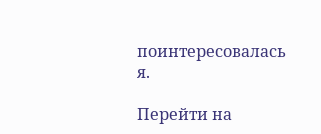поинтересовалась я.

Перейти на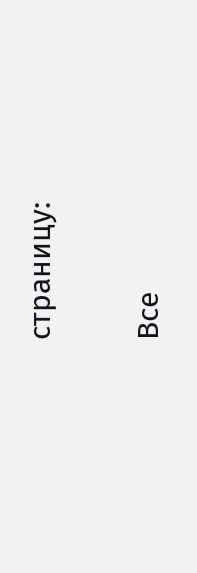страницу:

Все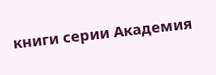книги серии Академия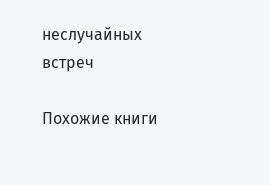неслучайных встреч

Похожие книги